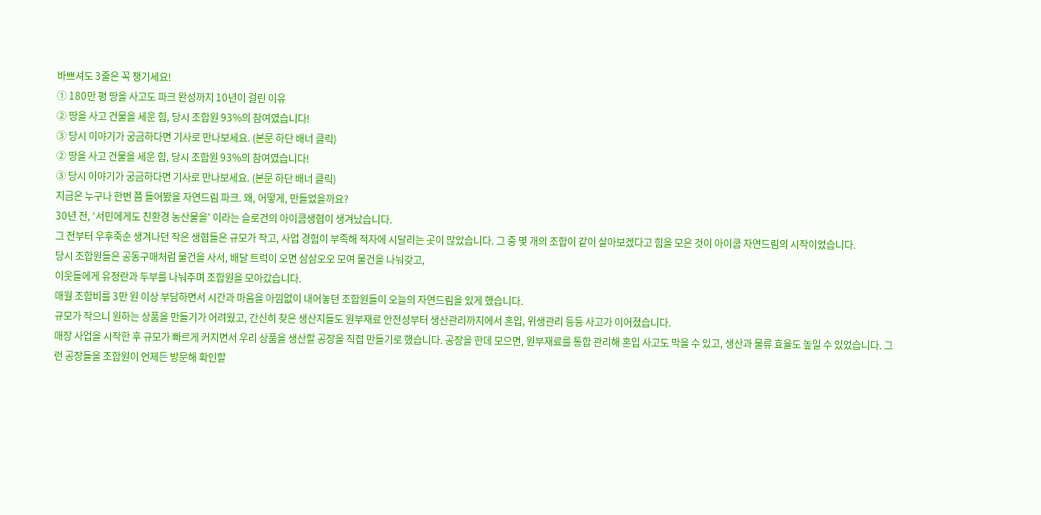바쁘셔도 3줄은 꼭 챙기세요!
① 180만 평 땅을 사고도 파크 완성까지 10년이 걸린 이유
② 땅을 사고 건물을 세운 힘, 당시 조합원 93%의 참여였습니다!
③ 당시 이야기가 궁금하다면 기사로 만나보세요. (본문 하단 배너 클릭)
② 땅을 사고 건물을 세운 힘, 당시 조합원 93%의 참여였습니다!
③ 당시 이야기가 궁금하다면 기사로 만나보세요. (본문 하단 배너 클릭)
지금은 누구나 한번 쯤 들어봤을 자연드림 파크. 왜, 어떻게, 만들었을까요?
30년 전, ‘서민에게도 친환경 농산물을’ 이라는 슬로건의 아이쿱생협이 생겨났습니다.
그 전부터 우후죽순 생겨나던 작은 생협들은 규모가 작고, 사업 경험이 부족해 적자에 시달리는 곳이 많았습니다. 그 중 몇 개의 조합이 같이 살아보겠다고 힘을 모은 것이 아이쿱 자연드림의 시작이었습니다.
당시 조합원들은 공동구매처럼 물건을 사서, 배달 트럭이 오면 삼삼오오 모여 물건을 나눠갖고,
이웃들에게 유정란과 두부를 나눠주며 조합원을 모아갔습니다.
매월 조합비를 3만 원 이상 부담하면서 시간과 마음을 아낌없이 내어놓던 조합원들이 오늘의 자연드림을 있게 했습니다.
규모가 작으니 원하는 상품을 만들기가 어려웠고, 간신히 찾은 생산지들도 원부재료 안전성부터 생산관리까지에서 혼입, 위생관리 등등 사고가 이어졌습니다.
매장 사업을 시작한 후 규모가 빠르게 커지면서 우리 상품을 생산할 공장을 직접 만들기로 했습니다. 공장을 한데 모으면, 원부재료를 통합 관리해 혼입 사고도 막을 수 있고, 생산과 물류 효율도 높일 수 있었습니다. 그런 공장들을 조합원이 언제든 방문해 확인할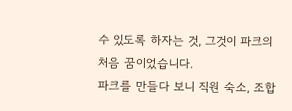수 있도록 하자는 것, 그것이 파크의 처음 꿈이었습니다.
파크를 만들다 보니 직원 숙소, 조합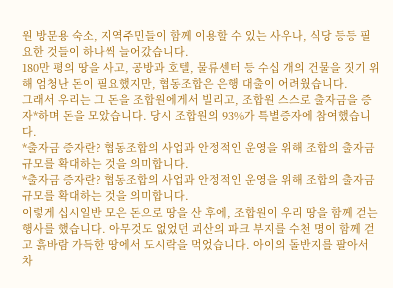원 방문용 숙소, 지역주민들이 함께 이용할 수 있는 사우나, 식당 등등 필요한 것들이 하나씩 늘어갔습니다.
180만 평의 땅을 사고, 공방과 호텔, 물류센터 등 수십 개의 건물을 짓기 위해 엄청난 돈이 필요했지만, 협동조합은 은행 대출이 어려웠습니다.
그래서 우리는 그 돈을 조합원에게서 빌리고, 조합원 스스로 출자금을 증자*하며 돈을 모았습니다. 당시 조합원의 93%가 특별증자에 참여했습니다.
*출자금 증자란? 협동조합의 사업과 안정적인 운영을 위해 조합의 출자금 규모를 확대하는 것을 의미합니다.
*출자금 증자란? 협동조합의 사업과 안정적인 운영을 위해 조합의 출자금 규모를 확대하는 것을 의미합니다.
이렇게 십시일반 모은 돈으로 땅을 산 후에, 조합원이 우리 땅을 함께 걷는 행사를 했습니다. 아무것도 없었던 괴산의 파크 부지를 수천 명이 함께 걷고 흙바람 가득한 땅에서 도시락을 먹었습니다. 아이의 돌반지를 팔아서 차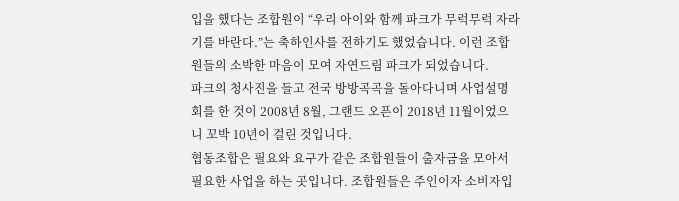입을 했다는 조합원이 “우리 아이와 함께 파크가 무럭무럭 자라기를 바란다.”는 축하인사를 전하기도 했었습니다. 이런 조합원들의 소박한 마음이 모여 자연드림 파크가 되었습니다.
파크의 청사진을 들고 전국 방방곡곡을 돌아다니며 사업설명회를 한 것이 2008년 8월, 그랜드 오픈이 2018년 11월이었으니 꼬박 10년이 걸린 것입니다.
협동조합은 필요와 요구가 같은 조합원들이 출자금을 모아서 필요한 사업을 하는 곳입니다. 조합원들은 주인이자 소비자입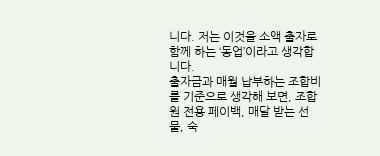니다. 저는 이것을 소액 출자로 함께 하는 ‘동업’이라고 생각합니다.
출자금과 매월 납부하는 조합비를 기준으로 생각해 보면, 조합원 전용 페이백, 매달 받는 선물, 숙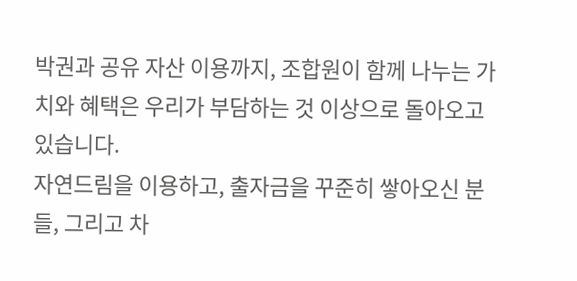박권과 공유 자산 이용까지, 조합원이 함께 나누는 가치와 혜택은 우리가 부담하는 것 이상으로 돌아오고 있습니다.
자연드림을 이용하고, 출자금을 꾸준히 쌓아오신 분들, 그리고 차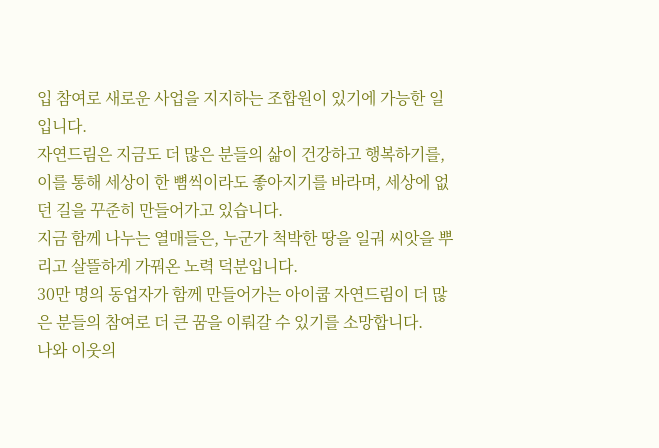입 참여로 새로운 사업을 지지하는 조합원이 있기에 가능한 일입니다.
자연드림은 지금도 더 많은 분들의 삶이 건강하고 행복하기를, 이를 통해 세상이 한 뼘씩이라도 좋아지기를 바라며, 세상에 없던 길을 꾸준히 만들어가고 있습니다.
지금 함께 나누는 열매들은, 누군가 척박한 땅을 일궈 씨앗을 뿌리고 살뜰하게 가꿔온 노력 덕분입니다.
30만 명의 동업자가 함께 만들어가는 아이쿱 자연드림이 더 많은 분들의 참여로 더 큰 꿈을 이뤄갈 수 있기를 소망합니다.
나와 이웃의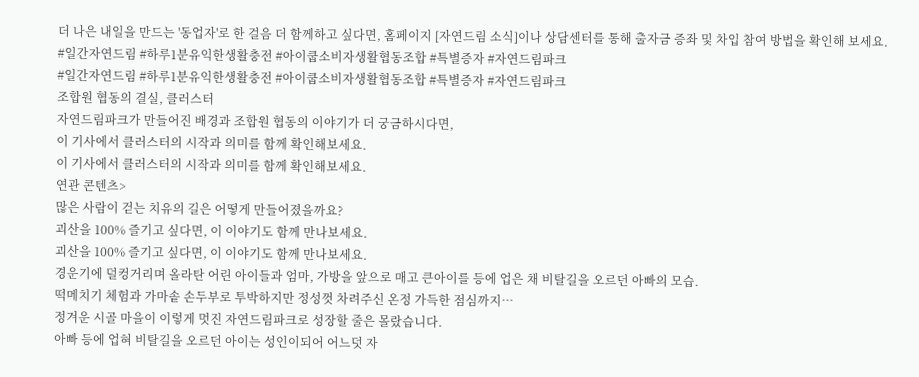더 나은 내일을 만드는 '동업자'로 한 걸음 더 함께하고 싶다면, 홈페이지 [자연드림 소식]이나 상담센터를 통해 출자금 증좌 및 차입 참여 방법을 확인해 보세요.
#일간자연드림 #하루1분유익한생활충전 #아이쿱소비자생활협동조합 #특별증자 #자연드림파크
#일간자연드림 #하루1분유익한생활충전 #아이쿱소비자생활협동조합 #특별증자 #자연드림파크
조합원 협동의 결실, 클러스터
자연드림파크가 만들어진 배경과 조합원 협동의 이야기가 더 궁금하시다면,
이 기사에서 클러스터의 시작과 의미를 함께 확인해보세요.
이 기사에서 클러스터의 시작과 의미를 함께 확인해보세요.
연관 콘텐츠>
많은 사람이 걷는 치유의 길은 어떻게 만들어졌을까요?
괴산을 100% 즐기고 싶다면, 이 이야기도 함께 만나보세요.
괴산을 100% 즐기고 싶다면, 이 이야기도 함께 만나보세요.
경운기에 덜컹거리며 올라탄 어린 아이들과 엄마, 가방을 앞으로 매고 큰아이를 등에 업은 채 비탈길을 오르던 아빠의 모습.
떡메치기 체험과 가마솥 손두부로 투박하지만 정성껏 차려주신 온정 가득한 점심까지…
정겨운 시골 마을이 이렇게 멋진 자연드림파크로 성장할 줄은 몰랐습니다.
아빠 등에 업혀 비탈길을 오르던 아이는 성인이되어 어느덧 자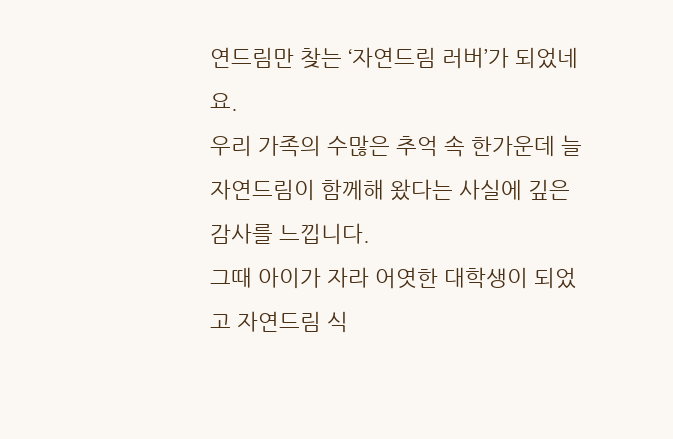연드림만 찾는 ‘자연드림 러버’가 되었네요.
우리 가족의 수많은 추억 속 한가운데 늘 자연드림이 함께해 왔다는 사실에 깊은 감사를 느낍니다.
그때 아이가 자라 어엿한 대학생이 되었고 자연드림 식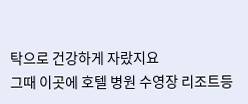탁으로 건강하게 자랐지요
그때 이곳에 호텔 병원 수영장 리조트등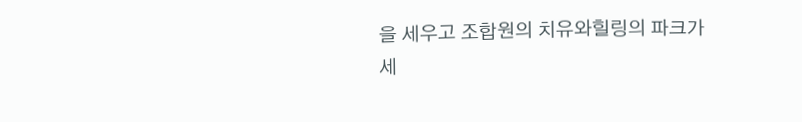을 세우고 조합원의 치유와힐링의 파크가 세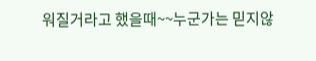워질거라고 했을때~~누군가는 믿지않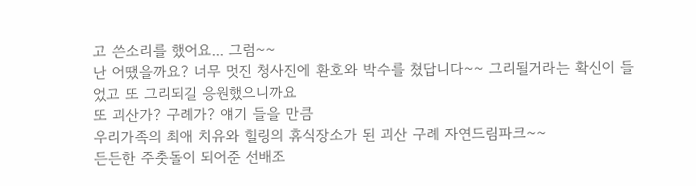고 쓴소리를 했어요... 그럼~~
난 어땠을까요? 너무 멋진 청사진에 환호와 박수를 쳤답니다~~ 그리될거라는 확신이 들었고 또 그리되길 응원했으니까요
또 괴산가? 구례가? 얘기 들을 만큼
우리가족의 최애 치유와 힐링의 휴식장소가 된 괴산 구례 자연드림파크~~
든든한 주춧돌이 되어준 선배조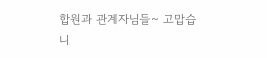합원과 관계자님들~ 고맙습니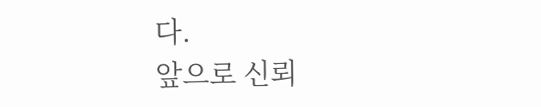다.
앞으로 신뢰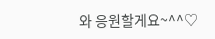와 응원할게요~^^♡